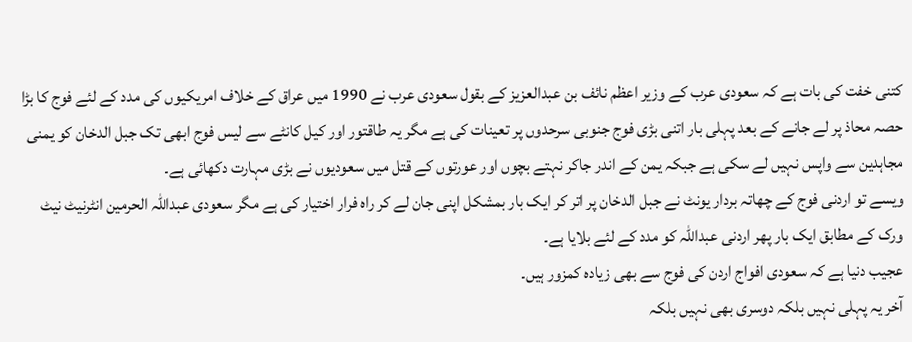کتنی خفت کی بات ہے کہ سعودی عرب کے وزیر اعظم نائف بن عبدالعزیز کے بقول سعودی عرب نے 1990 میں عراق کے خلاف امریکیوں کی مدد کے لئے فوج کا بڑا حصہ محاذ پر لے جانے کے بعد پہلی بار اتنی بڑی فوج جنوبی سرحدوں پر تعینات کی ہے مگر یہ طاقتور اور کیل کانٹے سے لیس فوج ابھی تک جبل الدخان کو یمنی مجاہدین سے واپس نہیں لے سکی ہے جبکہ یمن کے اندر جاکر نہتے بچوں اور عورتوں کے قتل میں سعودیوں نے بڑی مہارت دکھائی ہے۔
ویسے تو اردنی فوج کے چھاتہ بردار یونٹ نے جبل الدخان پر اتر کر ایک بار بمشکل اپنی جان لے کر راہ فرار اختیار کی ہے مگر سعودی عبداللہ الحرمین انٹرنیٹ نیٹ ورک کے مطابق ایک بار پھر اردنی عبداللہ کو مدد کے لئے بلایا ہے۔
عجیب دنیا ہے کہ سعودی افواج اردن کی فوج سے بھی زیادہ کمزور ہیں۔
آخر یہ پہلی نہیں بلکہ دوسری بھی نہیں بلکہ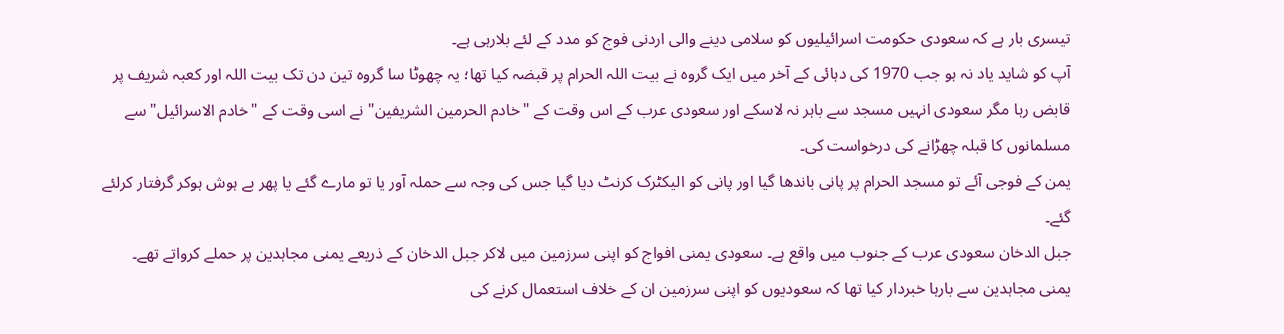تیسری بار ہے کہ سعودی حکومت اسرائیلیوں کو سلامی دینے والی اردنی فوج کو مدد کے لئے بلارہی ہے۔
آپ کو شاید یاد نہ ہو جب 1970 کی دہائی کے آخر میں ایک گروہ نے بیت اللہ الحرام پر قبضہ کیا تھا؛ یہ چھوٹا سا گروہ تین دن تک بیت اللہ اور کعبہ شریف پر قابض رہا مگر سعودی انہیں مسجد سے باہر نہ لاسکے اور سعودی عرب کے اس وقت کے "خادم الحرمین الشریفین" نے اسی وقت کے "خادم الاسرائیل" سے مسلمانوں کا قبلہ چھڑانے کی درخواست کی۔
یمن کے فوجی آئے تو مسجد الحرام پر پانی باندھا گیا اور پانی کو الیکٹرک کرنٹ دیا گیا جس کی وجہ سے حملہ آور یا تو مارے گئے یا پھر بے ہوش ہوکر گرفتار کرلئے گئے۔
جبل الدخان سعودی عرب کے جنوب میں واقع ہے۔ سعودی یمنی افواج کو اپنی سرزمین میں لاکر جبل الدخان کے ذریعے یمنی مجاہدین پر حملے کرواتے تھے۔
یمنی مجاہدین سے بارہا خبردار کیا تھا کہ سعودیوں کو اپنی سرزمین ان کے خلاف استعمال کرنے کی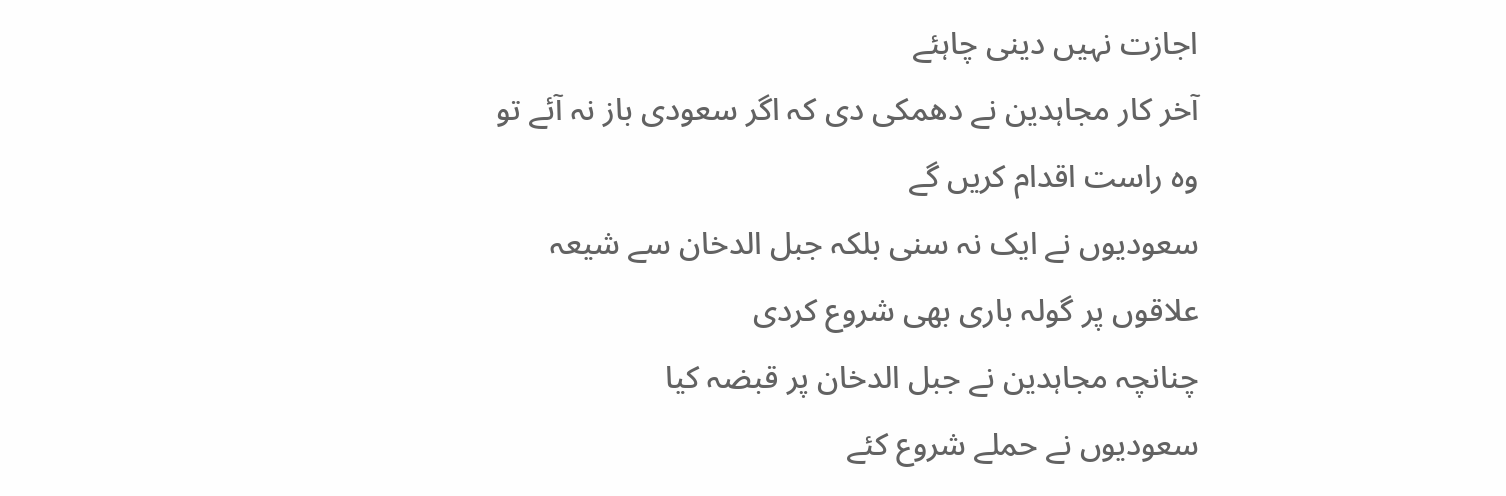اجازت نہیں دینی چاہئے
آخر کار مجاہدین نے دھمکی دی کہ اگر سعودی باز نہ آئے تو وہ راست اقدام کریں گے
سعودیوں نے ایک نہ سنی بلکہ جبل الدخان سے شیعہ علاقوں پر گولہ باری بھی شروع کردی
چنانچہ مجاہدین نے جبل الدخان پر قبضہ کیا
سعودیوں نے حملے شروع کئے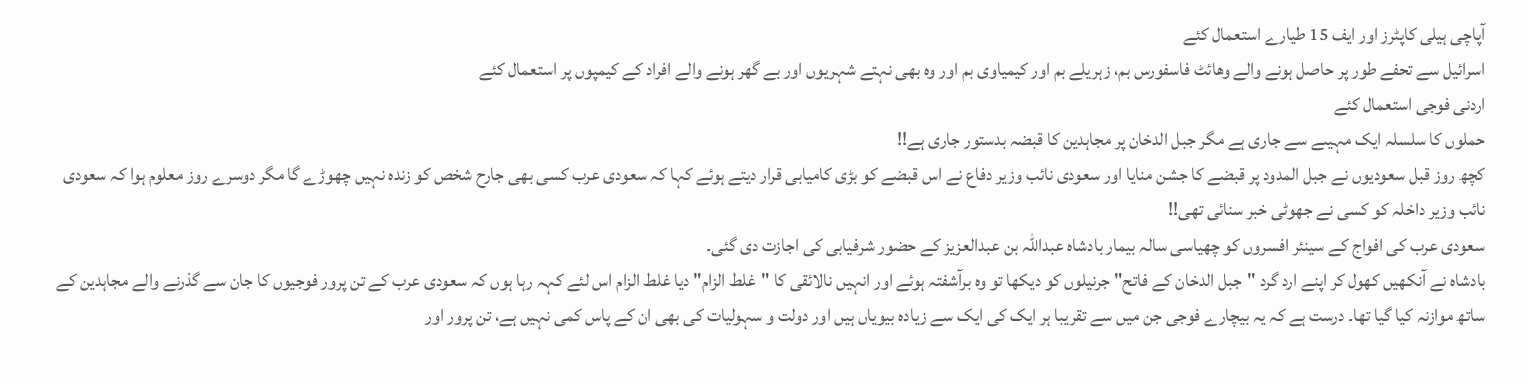آپاچی ہیلی کاپٹرز اور ایف 15 طیارے استعمال کئے
اسرائیل سے تحفے طور پر حاصل ہونے والے وھائٹ فاسفورس بم، زہریلے بم اور کیمیاوی بم اور وہ بھی نہتے شہریوں اور بے گھر ہونے والے افراد کے کیمپوں پر استعمال کئے
اردنی فوجی استعمال کئے
حملوں کا سلسلہ ایک مہیںے سے جاری ہے مگر جبل الدخان پر مجاہدین کا قبضہ بدستور جاری ہے!!
کچھ روز قبل سعودیوں نے جبل المدود پر قبضے کا جشن منایا اور سعودی نائب وزیر دفاع نے اس قبضے کو بڑی کامیابی قرار دیتے ہوئے کہا کہ سعودی عرب کسی بھی جارح شخص کو زندہ نہیں چھوڑے گا مگر دوسرے روز معلوم ہوا کہ سعودی نائب وزیر داخلہ کو کسی نے جھوٹی خبر سنائی تھی!!
سعودی عرب کی افواج کے سینئر افسروں کو چھیاسی سالہ بیمار بادشاہ عبداللہ بن عبدالعزیز کے حضور شرفیابی کی اجازت دی گئی۔
بادشاہ نے آنکھیں کھول کر اپنے ارد گرد "جبل الدخان کے فاتح" جرنیلوں کو دیکھا تو وہ برآشفتہ ہوئے اور انہیں نالائقی کا "غلط الزام" دیا غلط الزام اس لئے کہہ رہا ہوں کہ سعودی عرب کے تن پرور فوجیوں کا جان سے گذرنے والے مجاہدین کے ساتھ موازنہ کیا گیا تھا۔ درست ہے کہ یہ بیچارے فوجی جن میں سے تقریبا ہر ایک کی ایک سے زیادہ بیویاں ہیں اور دولت و سہولیات کی بھی ان کے پاس کمی نہیں ہے، تن پرور اور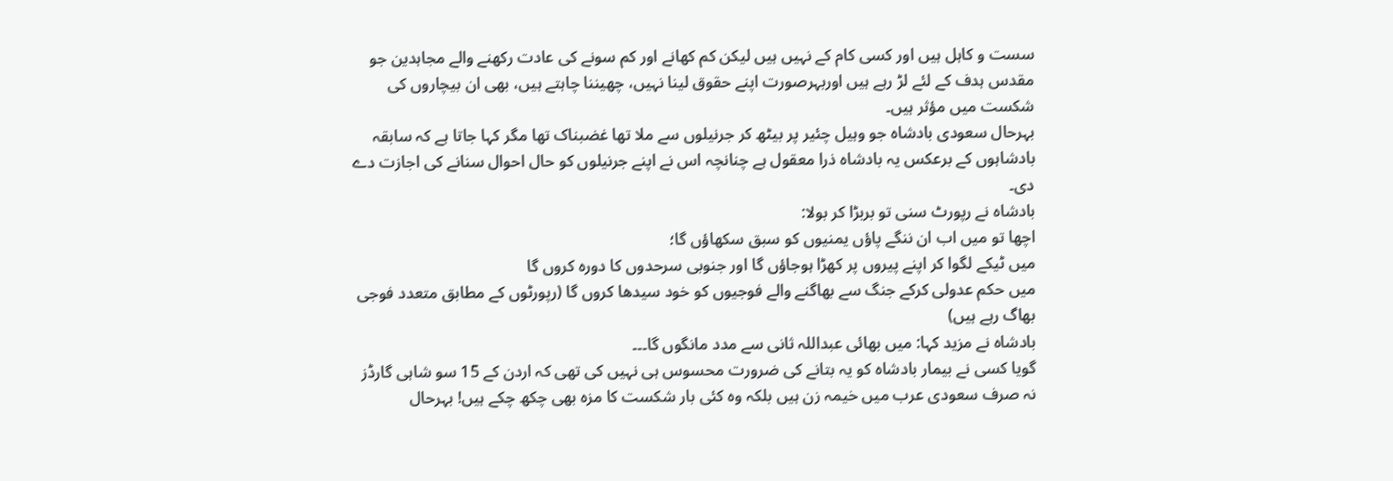سست و کاہل ہیں اور کسی کام کے نہیں ہیں لیکن کم کھانے اور کم سونے کی عادت رکھنے والے مجاہدین جو مقدس ہدف کے لئے لڑ رہے ہیں اوربہرصورت اپنے حقوق لینا نہیں، چھیننا چاہتے ہیں، بھی ان بیچاروں کی شکست میں مؤثر ہیں۔
بہرحال سعودی بادشاہ جو وہیل چئیر پر بیٹھ کر جرنیلوں سے ملا تھا غضبناک تھا مگر کہا جاتا ہے کہ سابقہ بادشاہوں کے برعکس یہ بادشاہ ذرا معقول ہے چنانچہ اس نے اپنے جرنیلوں کو حال احوال سنانے کی اجازت دے دی۔
بادشاہ نے رپورٹ سنی تو بربڑا کر بولا:
اچھا تو میں اب ان ننگے پاؤں یمنیوں کو سبق سکھاؤں گا؛
میں ٹیکے لگوا کر اپنے پیروں پر کھڑا ہوجاؤں گا اور جنوبی سرحدوں کا دورہ کروں گا
میں حکم عدولی کرکے جنگ سے بھاگنے والے فوجیوں کو خود سیدھا کروں گا (رپورٹوں کے مطابق متعدد فوجی بھاگ رہے ہیں)
بادشاہ نے مزید کہا: میں بھائی عبداللہ ثانی سے مدد مانگوں گا۔۔۔
گویا کسی نے بیمار بادشاہ کو یہ بتانے کی ضرورت محسوس ہی نہیں کی تھی کہ اردن کے 15 سو شاہی گارڈز نہ صرف سعودی عرب میں خیمہ زن ہیں بلکہ وہ کئی بار شکست کا مزہ بھی چکھ چکے ہیں! بہرحال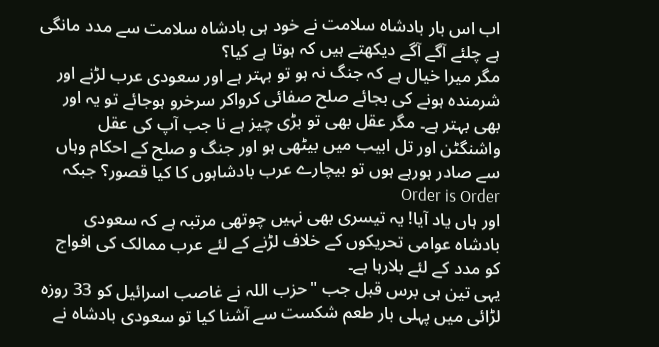اب اس بار بادشاہ سلامت نے خود ہی بادشاہ سلامت سے مدد مانگی ہے چلئے آگے آگے دیکھتے ہیں کہ ہوتا ہے کیا؟
مگر میرا خیال ہے کہ جنگ نہ ہو تو بہتر ہے اور سعودی عرب لڑنے اور شرمندہ ہونے کی بجائے صلح صفائی کرواکر سرخرو ہوجائے تو یہ اور بھی بہتر ہے۔ مگر عقل بھی تو بڑی چیز ہے نا جب آپ کی عقل واشنگٹن اور تل ابیب میں بیٹھی ہو اور جنگ و صلح کے احکام وہاں سے صادر ہورہے ہوں تو بیچارے عرب بادشاہوں کا کیا قصور؟ جبکہ Order is Order
اور ہاں یاد آیا! یہ تیسری بھی نہیں چوتھی مرتبہ ہے کہ سعودی بادشاہ عوامی تحریکوں کے خلاف لڑنے کے لئے عرب ممالک کی افواج کو مدد کے لئے بلارہا ہے۔
یہی تین ہی برس قبل جب "حزب اللہ نے غاصب اسرائیل کو 33 روزہ لڑائی میں پہلی بار طعم شکست سے آشنا کیا تو سعودی بادشاہ نے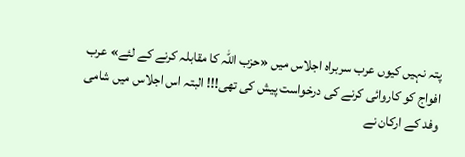پتہ نہیں کیوں عرب سربراہ اجلاس میں «حزب اللہ کا مقابلہ کرنے کے لئے» عرب افواج کو کاروائی کرنے کی درخواست پیش کی تھی!!! البتہ اس اجلاس میں شامی وفد کے ارکان نے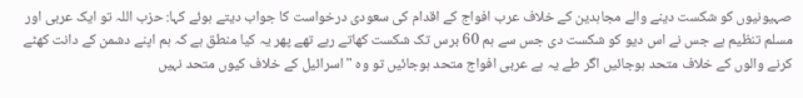صہیونیوں کو شکست دینے والے مجاہدین کے خلاف عرب افواج کے اقدام کی سعودی درخواست کا جواب دیتے ہوئے کہا: حزب اللہ تو ایک عربی اور مسلم تنظیم ہے جس نے اس دیو کو شکست دی جس سے ہم 60 برس تک شکست کھاتے رہے تھے پھر یہ کیا منطق ہے کہ ہم اپنے دشمن کے دانت کھٹے کرنے والوں کے خلاف متحد ہوجائیں اگر طے یہ ہے عربی افواج متحد ہوجائیں تو وہ "اسرائیل کے خلاف کیوں متحد نہیں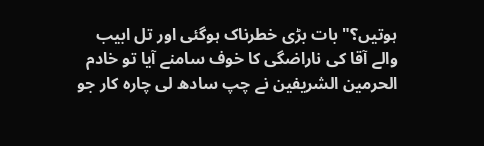ہوتیں؟" بات بڑی خطرناک ہوگئی اور تل ابیب والے آقا کی ناراضگی کا خوف سامنے آیا تو خادم الحرمین الشریفین نے چپ سادھ لی چارہ کار جو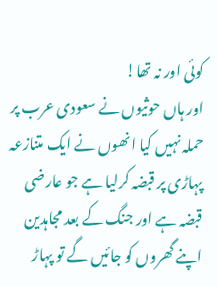کوئی اور نہ تھا!
اور ہاں حوثیوں نے سعودی عرب پر حملہ نہیں کیا انھوں نے ایک متنازعہ پہاڑی پر قبضہ کرلیا ہے جو عارضی قبضہ ہے اور جنگ کے بعد مجاہدین اپنے گھروں کو جائیں گے تو پہاڑ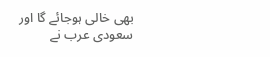بھی خالی ہوجائے گا اور سعودی عرب نے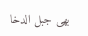بھی جبل الدخا